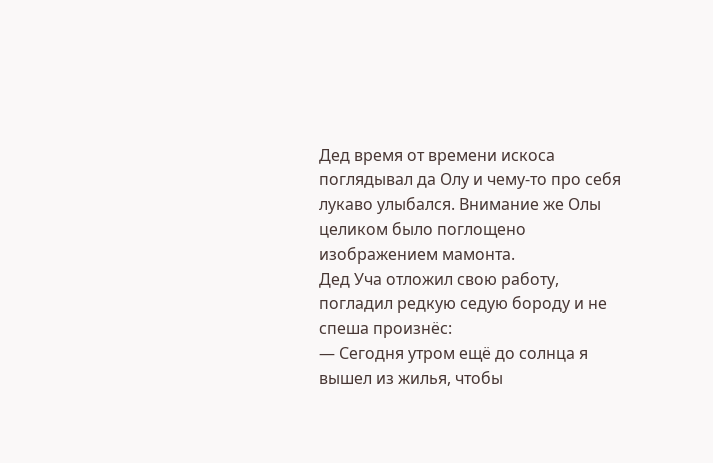Дед время от времени искоса поглядывал да Олу и чему-то про себя лукаво улыбался. Внимание же Олы целиком было поглощено изображением мамонта.
Дед Уча отложил свою работу, погладил редкую седую бороду и не спеша произнёс:
— Сегодня утром ещё до солнца я вышел из жилья, чтобы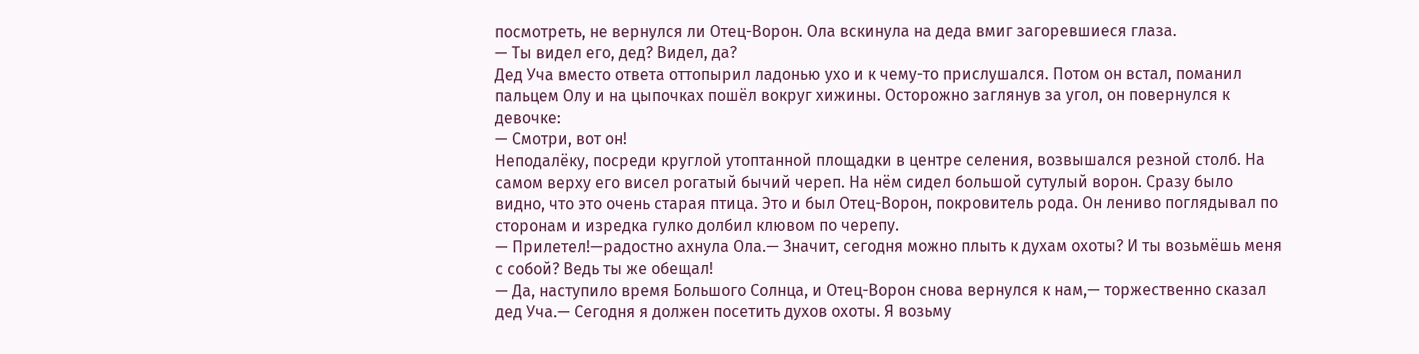посмотреть, не вернулся ли Отец-Ворон. Ола вскинула на деда вмиг загоревшиеся глаза.
— Ты видел его, дед? Видел, да?
Дед Уча вместо ответа оттопырил ладонью ухо и к чему-то прислушался. Потом он встал, поманил пальцем Олу и на цыпочках пошёл вокруг хижины. Осторожно заглянув за угол, он повернулся к девочке:
— Смотри, вот он!
Неподалёку, посреди круглой утоптанной площадки в центре селения, возвышался резной столб. На самом верху его висел рогатый бычий череп. На нём сидел большой сутулый ворон. Сразу было видно, что это очень старая птица. Это и был Отец-Ворон, покровитель рода. Он лениво поглядывал по сторонам и изредка гулко долбил клювом по черепу.
— Прилетел!—радостно ахнула Ола.— Значит, сегодня можно плыть к духам охоты? И ты возьмёшь меня с собой? Ведь ты же обещал!
— Да, наступило время Большого Солнца, и Отец-Ворон снова вернулся к нам,— торжественно сказал дед Уча.— Сегодня я должен посетить духов охоты. Я возьму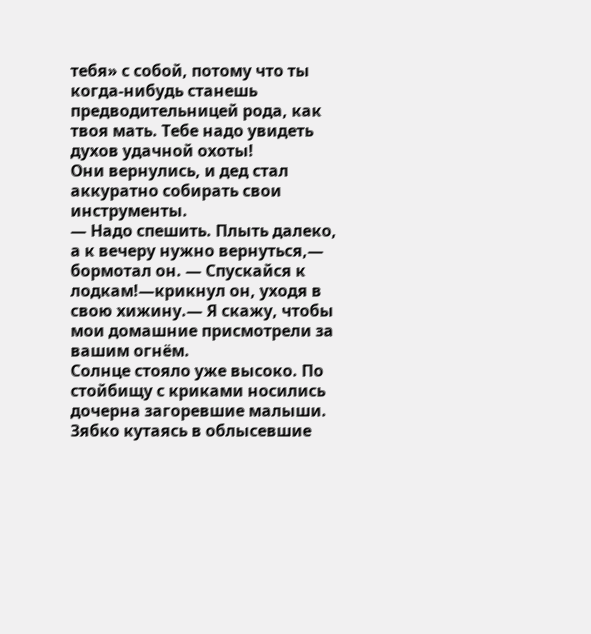тебя» с собой, потому что ты когда-нибудь станешь предводительницей рода, как твоя мать. Тебе надо увидеть духов удачной охоты!
Они вернулись, и дед стал аккуратно собирать свои инструменты.
— Надо спешить. Плыть далеко, а к вечеру нужно вернуться,— бормотал он. — Спускайся к лодкам!—крикнул он, уходя в свою хижину.— Я скажу, чтобы мои домашние присмотрели за вашим огнём.
Солнце стояло уже высоко. По стойбищу с криками носились дочерна загоревшие малыши. Зябко кутаясь в облысевшие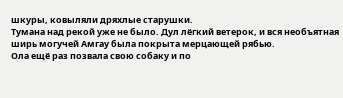шкуры, ковыляли дряхлые старушки.
Тумана над рекой уже не было. Дул лёгкий ветерок, и вся необъятная ширь могучей Амгау была покрыта мерцающей рябью.
Ола ещё раз позвала свою собаку и по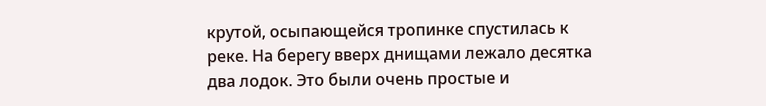крутой, осыпающейся тропинке спустилась к реке. На берегу вверх днищами лежало десятка два лодок. Это были очень простые и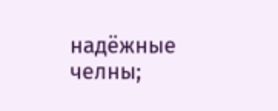надёжные челны;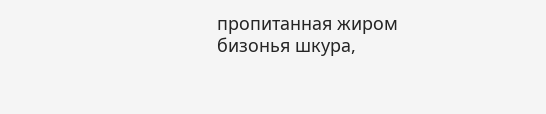пропитанная жиром бизонья шкура,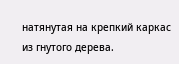натянутая на крепкий каркас из гнутого дерева.